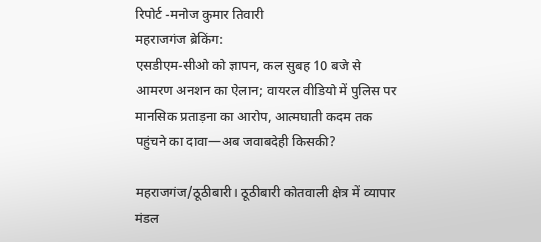रिपोर्ट -मनोज कुमार तिवारी
महराजगंज ब्रेकिंग:
एसडीएम-सीओ को ज्ञापन, कल सुबह 10 बजे से आमरण अनशन का ऐलान; वायरल वीडियो में पुलिस पर मानसिक प्रताड़ना का आरोप, आत्मघाती कदम तक पहुंचने का दावा—अब जवाबदेही किसकी?

महराजगंज/ठूठीबारी। ठूठीबारी कोतवाली क्षेत्र में व्यापार मंडल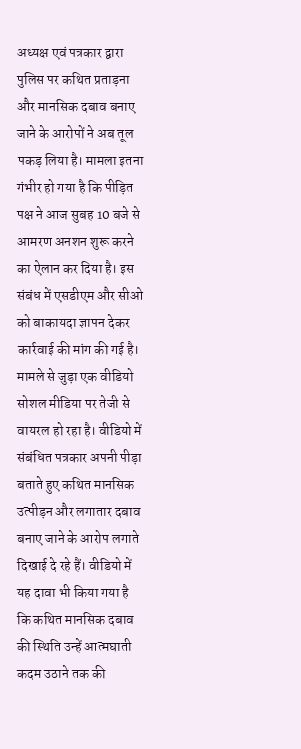अध्यक्ष एवं पत्रकार द्वारा पुलिस पर कथित प्रताड़ना और मानसिक दबाव बनाए जाने के आरोपों ने अब तूल पकड़ लिया है। मामला इतना गंभीर हो गया है कि पीड़ित पक्ष ने आज सुबह 10 बजे से आमरण अनशन शुरू करने का ऐलान कर दिया है। इस संबंध में एसडीएम और सीओ को बाकायदा ज्ञापन देकर कार्रवाई की मांग की गई है।
मामले से जुड़ा एक वीडियो सोशल मीडिया पर तेजी से वायरल हो रहा है। वीडियो में संबंधित पत्रकार अपनी पीड़ा बताते हुए कथित मानसिक उत्पीड़न और लगातार दबाव बनाए जाने के आरोप लगाते दिखाई दे रहे हैं। वीडियो में यह दावा भी किया गया है कि कथित मानसिक दबाव की स्थिति उन्हें आत्मघाती कदम उठाने तक की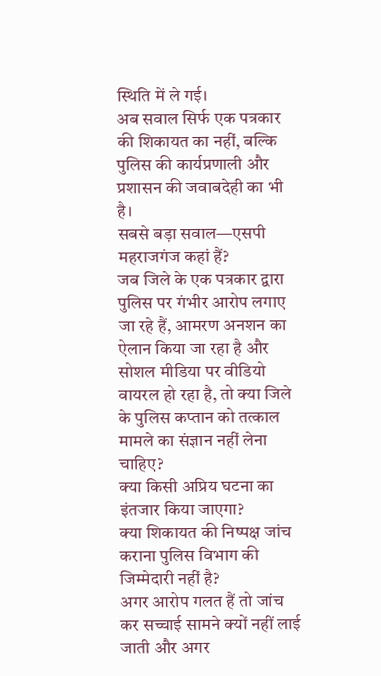स्थिति में ले गई।
अब सवाल सिर्फ एक पत्रकार की शिकायत का नहीं, बल्कि पुलिस की कार्यप्रणाली और प्रशासन की जवाबदेही का भी है।
सबसे बड़ा सवाल—एसपी महराजगंज कहां हैं?
जब जिले के एक पत्रकार द्वारा पुलिस पर गंभीर आरोप लगाए जा रहे हैं, आमरण अनशन का ऐलान किया जा रहा है और सोशल मीडिया पर वीडियो वायरल हो रहा है, तो क्या जिले के पुलिस कप्तान को तत्काल मामले का संज्ञान नहीं लेना चाहिए?
क्या किसी अप्रिय घटना का इंतजार किया जाएगा?
क्या शिकायत की निष्पक्ष जांच कराना पुलिस विभाग की जिम्मेदारी नहीं है?
अगर आरोप गलत हैं तो जांच कर सच्चाई सामने क्यों नहीं लाई जाती और अगर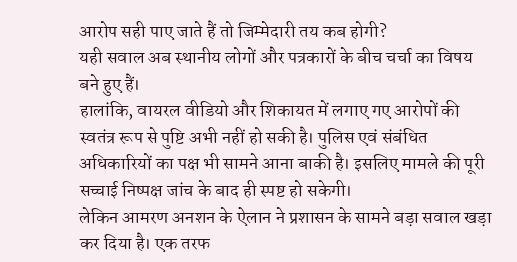आरोप सही पाए जाते हैं तो जिम्मेदारी तय कब होगी?
यही सवाल अब स्थानीय लोगों और पत्रकारों के बीच चर्चा का विषय बने हुए हैं।
हालांकि, वायरल वीडियो और शिकायत में लगाए गए आरोपों की स्वतंत्र रूप से पुष्टि अभी नहीं हो सकी है। पुलिस एवं संबंधित अधिकारियों का पक्ष भी सामने आना बाकी है। इसलिए मामले की पूरी सच्चाई निष्पक्ष जांच के बाद ही स्पष्ट हो सकेगी।
लेकिन आमरण अनशन के ऐलान ने प्रशासन के सामने बड़ा सवाल खड़ा कर दिया है। एक तरफ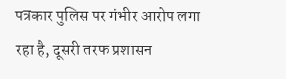पत्रकार पुलिस पर गंभीर आरोप लगा रहा है, दूसरी तरफ प्रशासन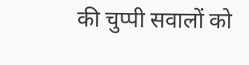की चुप्पी सवालों को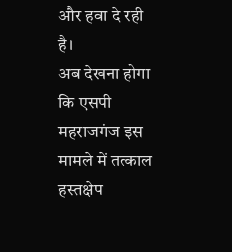और हवा दे रही है।
अब देखना होगा कि एसपी महराजगंज इस मामले में तत्काल हस्तक्षेप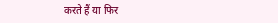करते हैं या फिर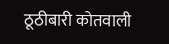ठूठीबारी कोतवाली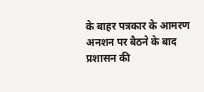के बाहर पत्रकार के आमरण अनशन पर बैठने के बाद प्रशासन की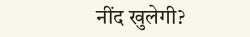नींद खुलेगी?